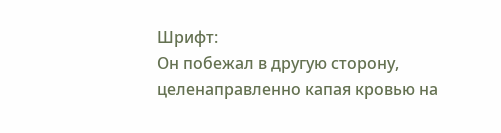Шрифт:
Он побежал в другую сторону, целенаправленно капая кровью на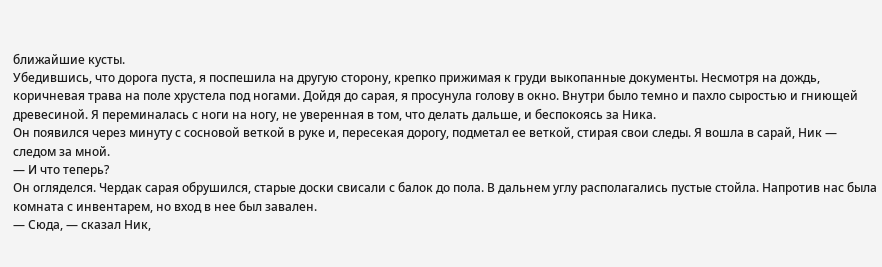ближайшие кусты.
Убедившись, что дорога пуста, я поспешила на другую сторону, крепко прижимая к груди выкопанные документы. Несмотря на дождь, коричневая трава на поле хрустела под ногами. Дойдя до сарая, я просунула голову в окно. Внутри было темно и пахло сыростью и гниющей древесиной. Я переминалась с ноги на ногу, не уверенная в том, что делать дальше, и беспокоясь за Ника.
Он появился через минуту с сосновой веткой в руке и, пересекая дорогу, подметал ее веткой, стирая свои следы. Я вошла в сарай, Ник — следом за мной.
— И что теперь?
Он огляделся. Чердак сарая обрушился, старые доски свисали с балок до пола. В дальнем углу располагались пустые стойла. Напротив нас была комната с инвентарем, но вход в нее был завален.
— Сюда, — сказал Ник,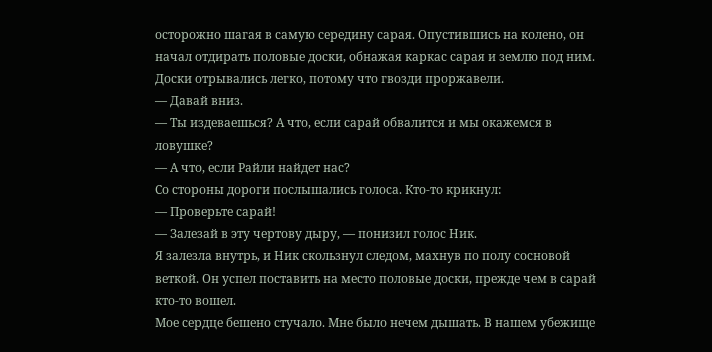осторожно шагая в самую середину сарая. Опустившись на колено, он начал отдирать половые доски, обнажая каркас сарая и землю под ним. Доски отрывались легко, потому что гвозди проржавели.
— Давай вниз.
— Ты издеваешься? А что, если сарай обвалится и мы окажемся в ловушке?
— А что, если Райли найдет нас?
Со стороны дороги послышались голоса. Кто-то крикнул:
— Проверьте сарай!
— Залезай в эту чертову дыру, — понизил голос Ник.
Я залезла внутрь, и Ник скользнул следом, махнув по полу сосновой веткой. Он успел поставить на место половые доски, прежде чем в сарай кто-то вошел.
Мое сердце бешено стучало. Мне было нечем дышать. В нашем убежище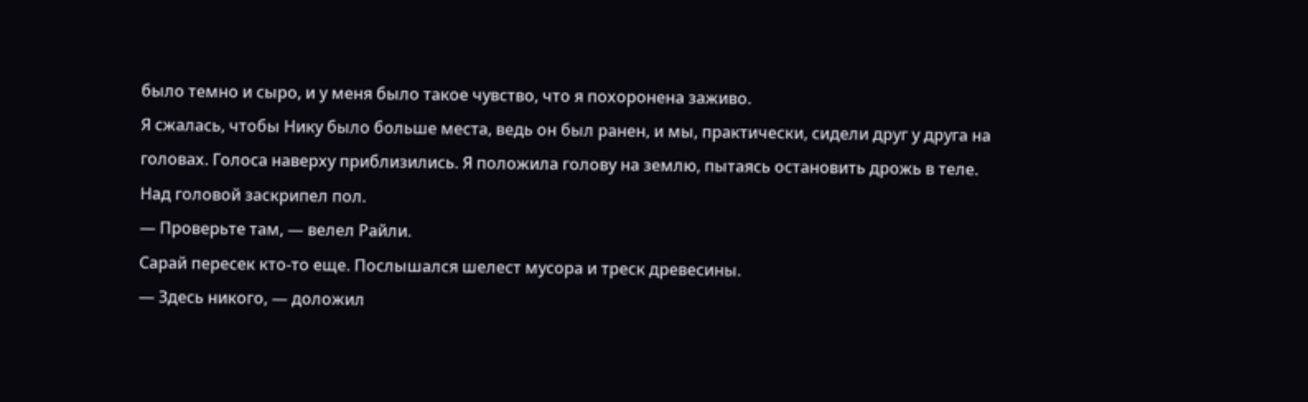было темно и сыро, и у меня было такое чувство, что я похоронена заживо.
Я сжалась, чтобы Нику было больше места, ведь он был ранен, и мы, практически, сидели друг у друга на головах. Голоса наверху приблизились. Я положила голову на землю, пытаясь остановить дрожь в теле.
Над головой заскрипел пол.
— Проверьте там, — велел Райли.
Сарай пересек кто-то еще. Послышался шелест мусора и треск древесины.
— Здесь никого, — доложил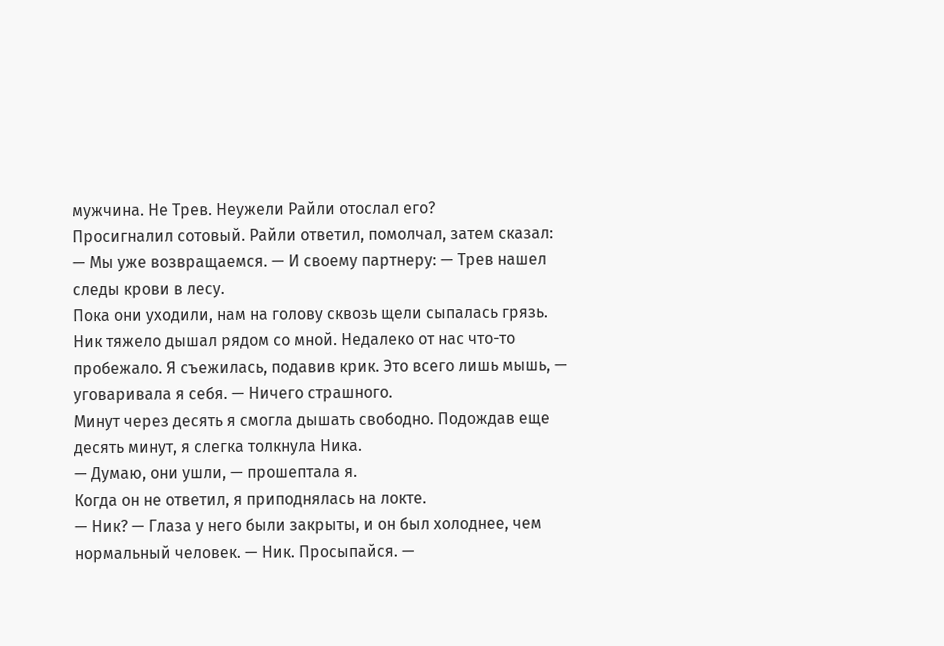мужчина. Не Трев. Неужели Райли отослал его?
Просигналил сотовый. Райли ответил, помолчал, затем сказал:
— Мы уже возвращаемся. — И своему партнеру: — Трев нашел следы крови в лесу.
Пока они уходили, нам на голову сквозь щели сыпалась грязь. Ник тяжело дышал рядом со мной. Недалеко от нас что-то пробежало. Я съежилась, подавив крик. Это всего лишь мышь, — уговаривала я себя. — Ничего страшного.
Минут через десять я смогла дышать свободно. Подождав еще десять минут, я слегка толкнула Ника.
— Думаю, они ушли, — прошептала я.
Когда он не ответил, я приподнялась на локте.
— Ник? — Глаза у него были закрыты, и он был холоднее, чем нормальный человек. — Ник. Просыпайся. —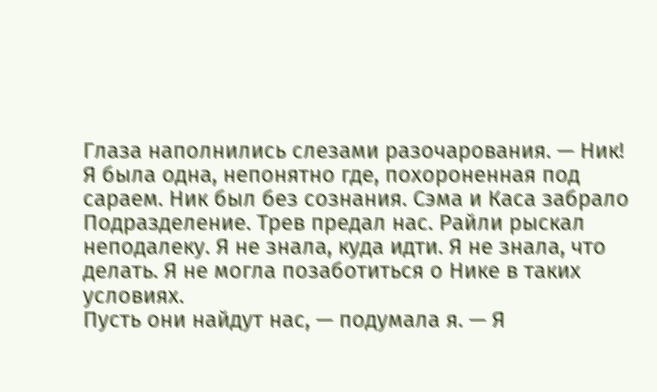Глаза наполнились слезами разочарования. — Ник!
Я была одна, непонятно где, похороненная под сараем. Ник был без сознания. Сэма и Каса забрало Подразделение. Трев предал нас. Райли рыскал неподалеку. Я не знала, куда идти. Я не знала, что делать. Я не могла позаботиться о Нике в таких условиях.
Пусть они найдут нас, — подумала я. — Я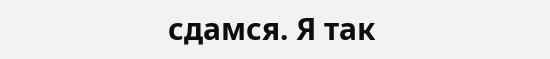сдамся. Я так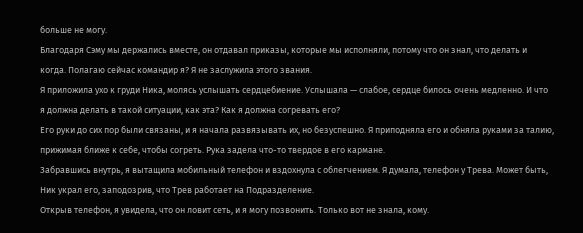больше не могу.
Благодаря Сэму мы держались вместе, он отдавал приказы, которые мы исполняли, потому что он знал, что делать и когда. Полагаю сейчас командир я? Я не заслужила этого звания.
Я приложила ухо к груди Ника, молясь услышать сердцебиение. Услышала — слабое, сердце билось очень медленно. И что я должна делать в такой ситуации, как эта? Как я должна согревать его?
Его руки до сих пор были связаны, и я начала развязывать их, но безуспешно. Я приподняла его и обняла руками за талию, прижимая ближе к себе, чтобы согреть. Рука задела что-то твердое в его кармане.
Забравшись внутрь, я вытащила мобильный телефон и вздохнула с облегчением. Я думала, телефон у Трева. Может быть, Ник украл его, заподозрив, что Трев работает на Подразделение.
Открыв телефон, я увидела, что он ловит сеть, и я могу позвонить. Только вот не знала, кому.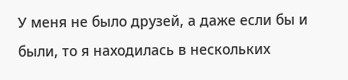У меня не было друзей, а даже если бы и были, то я находилась в нескольких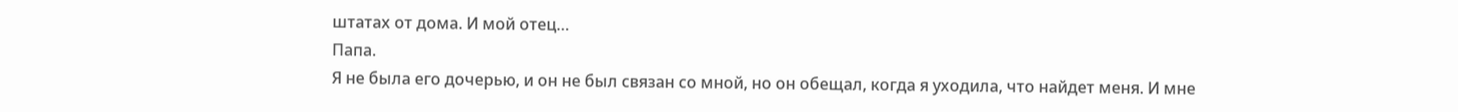штатах от дома. И мой отец…
Папа.
Я не была его дочерью, и он не был связан со мной, но он обещал, когда я уходила, что найдет меня. И мне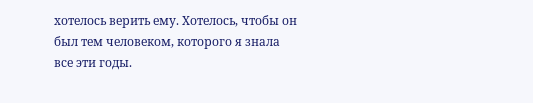хотелось верить ему. Хотелось, чтобы он был тем человеком, которого я знала все эти годы.